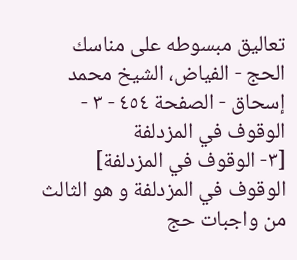تعاليق مبسوطه على مناسك الحج - الفياض، الشيخ محمد إسحاق - الصفحة ٤٥٤ - ٣ - الوقوف في المزدلفة
[٣- الوقوف في المزدلفة]
الوقوف في المزدلفة و هو الثالث من واجبات حج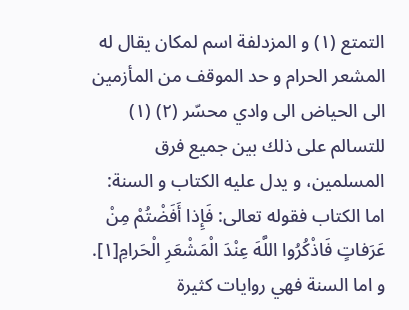التمتع (١) و المزدلفة اسم لمكان يقال له المشعر الحرام و حد الموقف من المأزمين الى الحياض الى وادي محسّر (٢) (١) للتسالم على ذلك بين جميع فرق المسلمين، و يدل عليه الكتاب و السنة:
اما الكتاب فقوله تعالى: فَإِذا أَفَضْتُمْ مِنْ عَرَفاتٍ فَاذْكُرُوا اللَّهَ عِنْدَ الْمَشْعَرِ الْحَرامِ[١].
و اما السنة فهي روايات كثيرة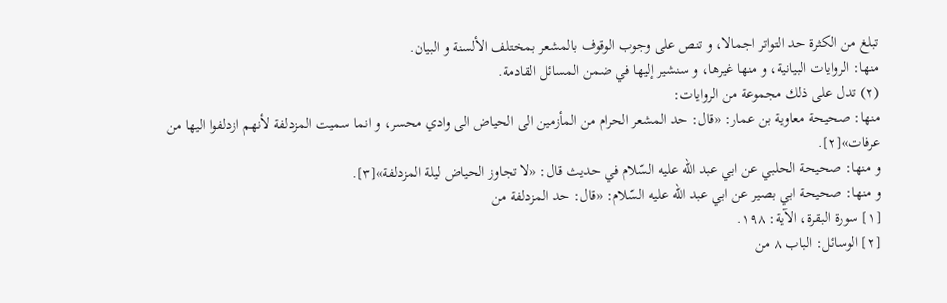تبلغ من الكثرة حد التواتر اجمالا، و تنص على وجوب الوقوف بالمشعر بمختلف الألسنة و البيان.
منها: الروايات البيانية، و منها غيرها، و سنشير إليها في ضمن المسائل القادمة.
(٢) تدل على ذلك مجموعة من الروايات:
منها: صحيحة معاوية بن عمار: «قال: حد المشعر الحرام من المأزمين الى الحياض الى وادي محسر، و انما سميت المزدلفة لأنهم ازدلفوا اليها من عرفات»[٢].
و منها: صحيحة الحلبي عن ابي عبد اللّه عليه السّلام في حديث قال: «لا تجاوز الحياض ليلة المزدلفة»[٣].
و منها: صحيحة ابي بصير عن ابي عبد اللّه عليه السّلام: «قال: حد المزدلفة من
[١] سورة البقرة، الآية: ١٩٨.
[٢] الوسائل: الباب ٨ من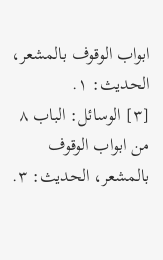ابواب الوقوف بالمشعر، الحديث: ١.
[٣] الوسائل: الباب ٨ من ابواب الوقوف بالمشعر، الحديث: ٣.